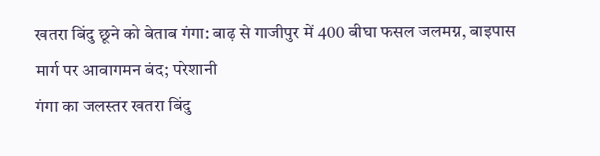खतरा बिंदु छूने को बेताब गंगा: बाढ़ से गाजीपुर में 400 बीघा फसल जलमग्न, बाइपास मार्ग पर आवागमन बंद; परेशानी
गंगा का जलस्तर खतरा बिंदु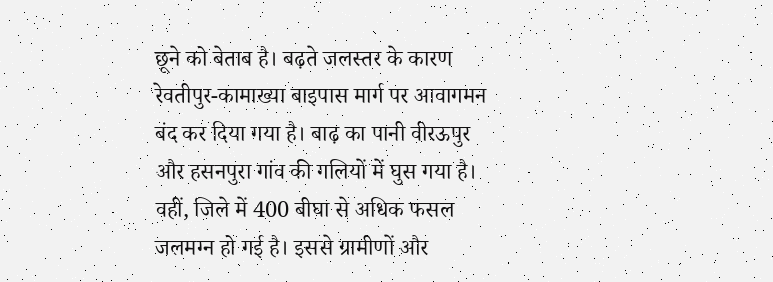छूने को बेताब है। बढ़ते जलस्तर के कारण रेवतीपुर-कामाख्या बाइपास मार्ग पर आवागमन बंद कर दिया गया है। बाढ़ का पानी वीरऊपुर और हसनपुरा गांव की गलियों में घुस गया है। वहीं, जिले में 400 बीघा से अधिक फसल जलमग्न हो गई है। इससे ग्रामीणों और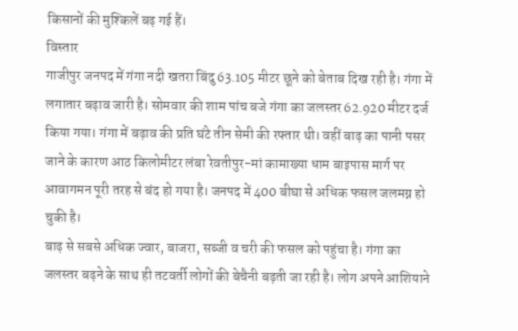किसानों की मुश्किलें बढ़ गई हैं।
विस्तार
गाजीपुर जनपद में गंगा नदी खतरा बिंदु 63.105 मीटर छूने को बेताब दिख रही है। गंगा में लगातार बढ़ाव जारी है। सोमवार की शाम पांच बजे गंगा का जलस्तर 62.920 मीटर दर्ज किया गया। गंगा में बढ़ाव की प्रति घंटे तीन सेमी की रफ्तार थी। वहीं बाढ़ का पानी पसर जाने के कारण आठ किलोमीटर लंबा रेवतीपुर-मां कामाख्या धाम बाइपास मार्ग पर आवागमन पूरी तरह से बंद हो गया है। जनपद में 400 बीघा से अधिक फसल जलमग्न हो चुकी है।
बाढ़ से सबसे अधिक ज्वार, बाजरा, सब्जी व चरी की फसल को पहुंचा है। गंगा का जलस्तर बढ़ने के साथ ही तटवर्ती लोगों की बेचैनी बढ़ती जा रही है। लोग अपने आशियाने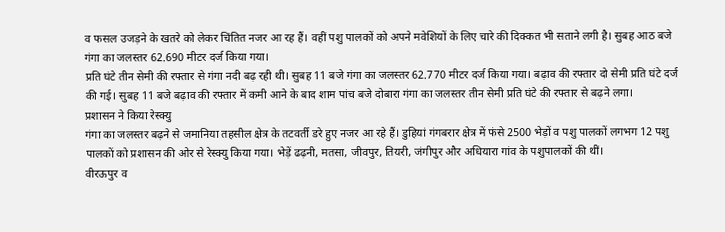व फसल उजड़ने के खतरे को लेकर चिंतित नजर आ रह हैं। वहीं पशु पालकों को अपने मवेशियों के लिए चारे की दिक्कत भी सताने लगी है। सुबह आठ बजे गंगा का जलस्तर 62.690 मीटर दर्ज किया गया।
प्रति घंटे तीन सेमी की रफ्तार से गंगा नदी बढ़ रही थी। सुबह 11 बजे गंगा का जलस्तर 62.770 मीटर दर्ज किया गया। बढ़ाव की रफ्तार दो सेमी प्रति घंटे दर्ज की गई। सुबह 11 बजे बढ़ाव की रफ्तार में कमी आने के बाद शाम पांच बजे दोबारा गंगा का जलस्तर तीन सेमी प्रति घंटे की रफ्तार से बढ़ने लगा।
प्रशासन ने किया रेस्क्यु
गंगा का जलस्तर बढ़ने से जमानिया तहसील क्षेत्र के तटवर्ती डरे हुए नजर आ रहे हैं। डुहियां गंगबरार क्षेत्र में फंसे 2500 भेड़ों व पशु पालकों लगभग 12 पशु पालकों को प्रशासन की ओर से रेस्क्यु किया गया। भेड़ें ढढ़नी, मतसा, जीवपुर, तियरी, जंगीपुर और अधियारा गांव के पशुपालकों की थीं।
वीरऊपुर व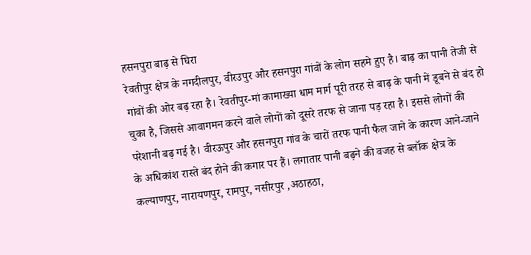हसनपुरा बाढ़ से घिरा
रेवतीपुर क्षेत्र के नगदीलपुर, वीरउपुर और हसनपुरा गांवों के लोग सहमे हुए है। बाढ़ का पानी तेजी से गांवों की ओर बढ़ रहा है। रेवतीपुर-मां कामाख्या धाम मार्ग पूरी तरह से बाढ़ के पानी में डूबने से बंद हो चुका है, जिससे आवागमन करने वाले लोगों को दूसरे तरफ से जाना पड़ रहा है। इससे लोगों की परेशानी बढ़ गई है। वीरऊपुर और हसनपुरा गांव के चारों तरफ पानी फैल जाने के कारण आने-जाने के अधिकांश रास्ते बंद होने की कगार पर हैं। लगातार पानी बढ़ने की वजह से ब्लॉक क्षेत्र के कल्याणपुर, नारायणपुर, रामपुर, नसीरपुर ,अठाहठा,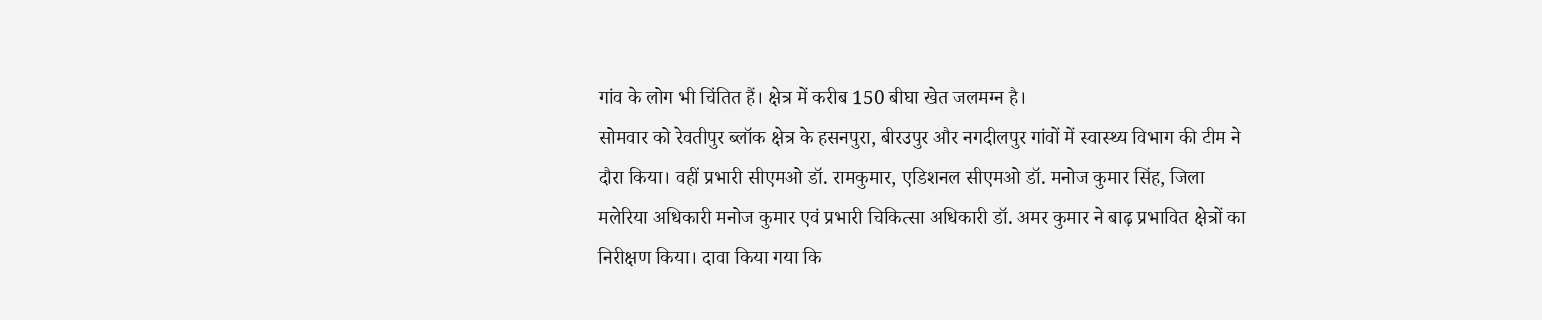गांव के लोग भी चिंतित हैं। क्षेत्र में करीब 150 बीघा खेत जलमग्न है।
सोमवार को रेवतीपुर ब्लॉक क्षेत्र के हसनपुरा, बीरउपुर और नगदीलपुर गांवों में स्वास्थ्य विभाग की टीम ने दौरा किया। वहीं प्रभारी सीएमओ डॉ. रामकुमार, एडिशनल सीएमओ डॉ. मनोज कुमार सिंह, जिला मलेरिया अधिकारी मनोज कुमार एवं प्रभारी चिकित्सा अधिकारी डॉ. अमर कुमार ने बाढ़ प्रभावित क्षेत्रों का निरीक्षण किया। दावा किया गया कि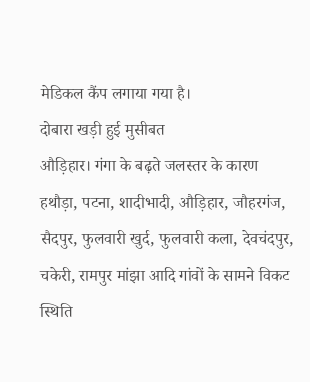मेडिकल कैंप लगाया गया है।
दोबारा खड़ी हुई मुसीबत
औड़िहार। गंगा के बढ़ते जलस्तर के कारण हथौड़ा, पटना, शादीभादी, औड़िहार, जौहरगंज, सैदपुर, फुलवारी खुर्द, फुलवारी कला, देवचंदपुर, चकेरी, रामपुर मांझा आदि गांवों के सामने विकट स्थिति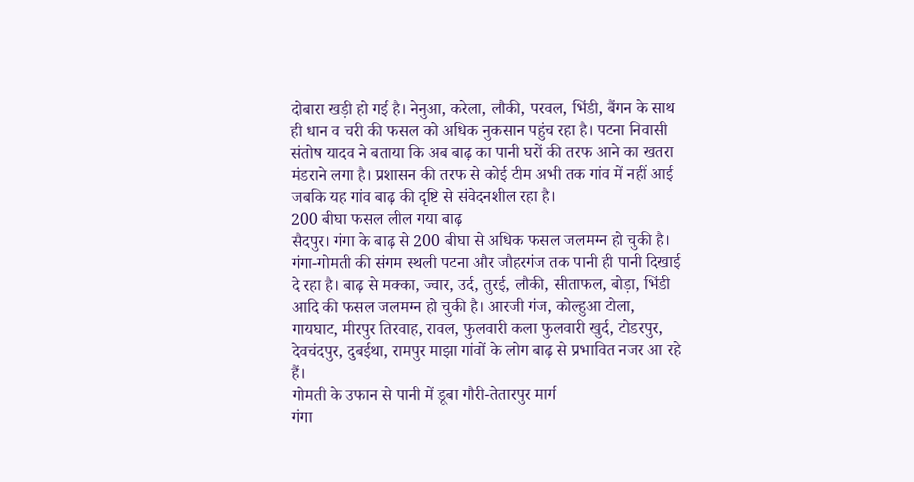दोबारा खड़ी हो गई है। नेनुआ, करेला, लौकी, परवल, भिंडी, बैंगन के साथ ही धान व चरी की फसल को अधिक नुकसान पहुंच रहा है। पटना निवासी संतोष यादव ने बताया कि अब बाढ़ का पानी घरों की तरफ आने का खतरा मंडराने लगा है। प्रशासन की तरफ से कोई टीम अभी तक गांव में नहीं आई जबकि यह गांव बाढ़ की दृष्टि से संवेदनशील रहा है।
200 बीघा फसल लील गया बाढ़
सैदपुर। गंगा के बाढ़ से 200 बीघा से अधिक फसल जलमग्न हो चुकी है। गंगा-गोमती की संगम स्थली पटना और जौहरगंज तक पानी ही पानी दिखाई दे रहा है। बाढ़ से मक्का, ज्वार, उर्द, तुरई, लौकी, सीताफल, बोड़ा, भिंडी आदि की फसल जलमग्न हो चुकी है। आरजी गंज, कोल्हुआ टोला, गायघाट, मीरपुर तिरवाह, रावल, फुलवारी कला फुलवारी खुर्द, टोडरपुर, देवचंदपुर, दुबईथा, रामपुर माझा गांवों के लोग बाढ़ से प्रभावित नजर आ रहे हैं।
गोमती के उफान से पानी में डूबा गौरी-तेतारपुर मार्ग
गंगा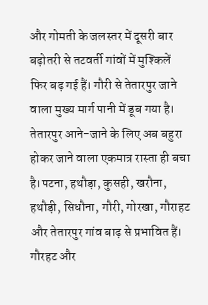और गोमती के जलस्तर में दूसरी बार बढ़ोतरी से तटवर्ती गांवों में मुश्किलें फिर बढ़ गई हैं। गौरी से तेतारपुर जाने वाला मुख्य मार्ग पानी में डूब गया है। तेतारपुर आने-जाने के लिए अब बहुरा होकर जाने वाला एकमात्र रास्ता ही बचा है।पटना, हथौड़ा, कुसही, खरौना, हथौड़ी, सिधौना, गौरी, गोरखा, गौराहट और तेतारपुर गांव बाढ़ से प्रभावित हैं। गौरहट और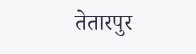तेतारपुर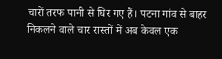चारों तरफ पानी से घिर गए हैं। पटना गांव से बाहर निकलने वाले चार रास्तों में अब केवल एक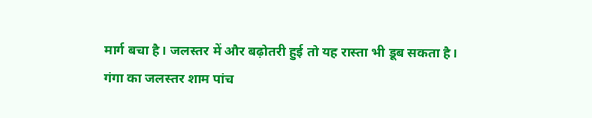मार्ग बचा है। जलस्तर में और बढ़ोतरी हुई तो यह रास्ता भी डूब सकता है।
गंगा का जलस्तर शाम पांच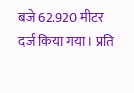बजे 62.920 मीटर दर्ज किया गया। प्रति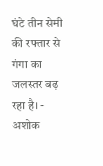घंटे तीन सेमी की रफ्तार से गंगा का जलस्तर बढ़ रहा है। - अशोक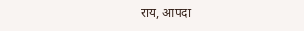राय, आपदा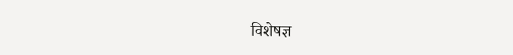विशेषज्ञ